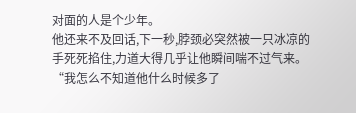对面的人是个少年。
他还来不及回话,下一秒,脖颈必突然被一只冰凉的手死死掐住,力道大得几乎让他瞬间喘不过气来。
“我怎么不知道他什么时候多了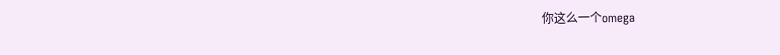你这么一个omega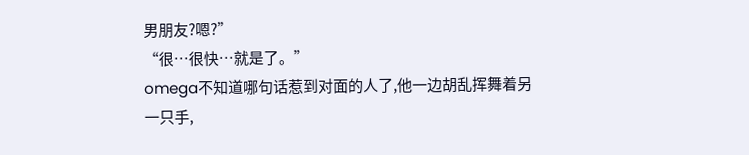男朋友?嗯?”
“很…很快…就是了。”
omega不知道哪句话惹到对面的人了,他一边胡乱挥舞着另一只手,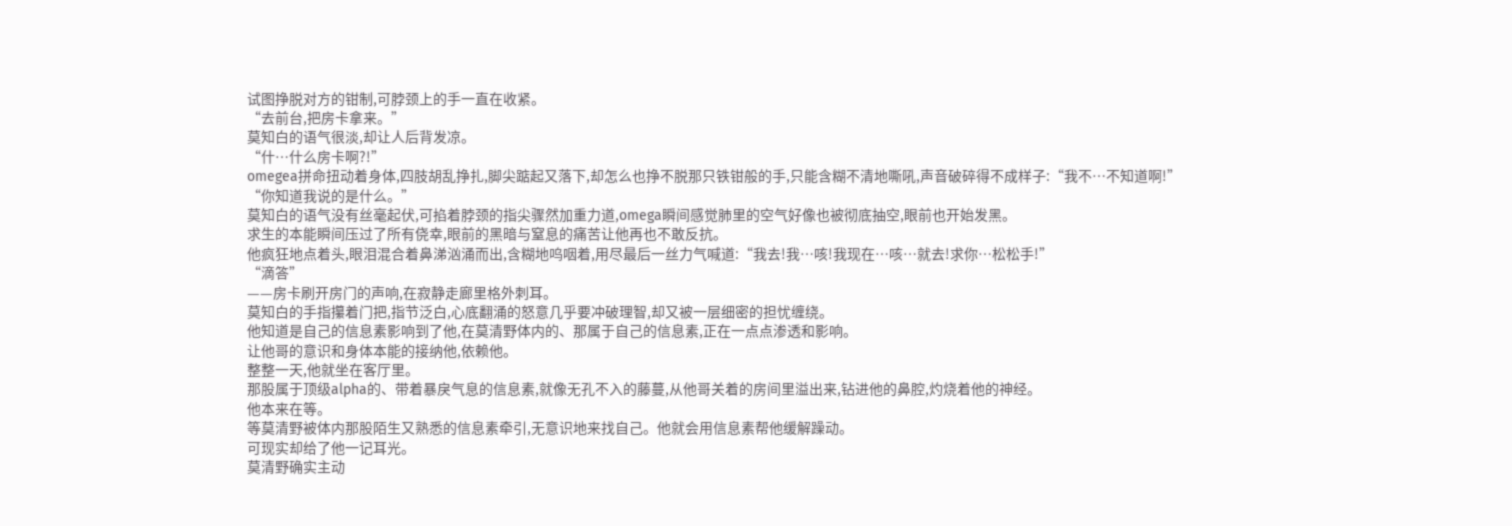试图挣脱对方的钳制,可脖颈上的手一直在收紧。
“去前台,把房卡拿来。”
莫知白的语气很淡,却让人后背发凉。
“什…什么房卡啊?!”
omegea拼命扭动着身体,四肢胡乱挣扎,脚尖踮起又落下,却怎么也挣不脱那只铁钳般的手,只能含糊不清地嘶吼,声音破碎得不成样子:“我不…不知道啊!”
“你知道我说的是什么。”
莫知白的语气没有丝毫起伏,可掐着脖颈的指尖骤然加重力道,omega瞬间感觉肺里的空气好像也被彻底抽空,眼前也开始发黑。
求生的本能瞬间压过了所有侥幸,眼前的黑暗与窒息的痛苦让他再也不敢反抗。
他疯狂地点着头,眼泪混合着鼻涕汹涌而出,含糊地呜咽着,用尽最后一丝力气喊道:“我去!我…咳!我现在…咳…就去!求你…松松手!”
“滴答”
——房卡刷开房门的声响,在寂静走廊里格外刺耳。
莫知白的手指攥着门把,指节泛白,心底翻涌的怒意几乎要冲破理智,却又被一层细密的担忧缠绕。
他知道是自己的信息素影响到了他,在莫清野体内的、那属于自己的信息素,正在一点点渗透和影响。
让他哥的意识和身体本能的接纳他,依赖他。
整整一天,他就坐在客厅里。
那股属于顶级alpha的、带着暴戾气息的信息素,就像无孔不入的藤蔓,从他哥关着的房间里溢出来,钻进他的鼻腔,灼烧着他的神经。
他本来在等。
等莫清野被体内那股陌生又熟悉的信息素牵引,无意识地来找自己。他就会用信息素帮他缓解躁动。
可现实却给了他一记耳光。
莫清野确实主动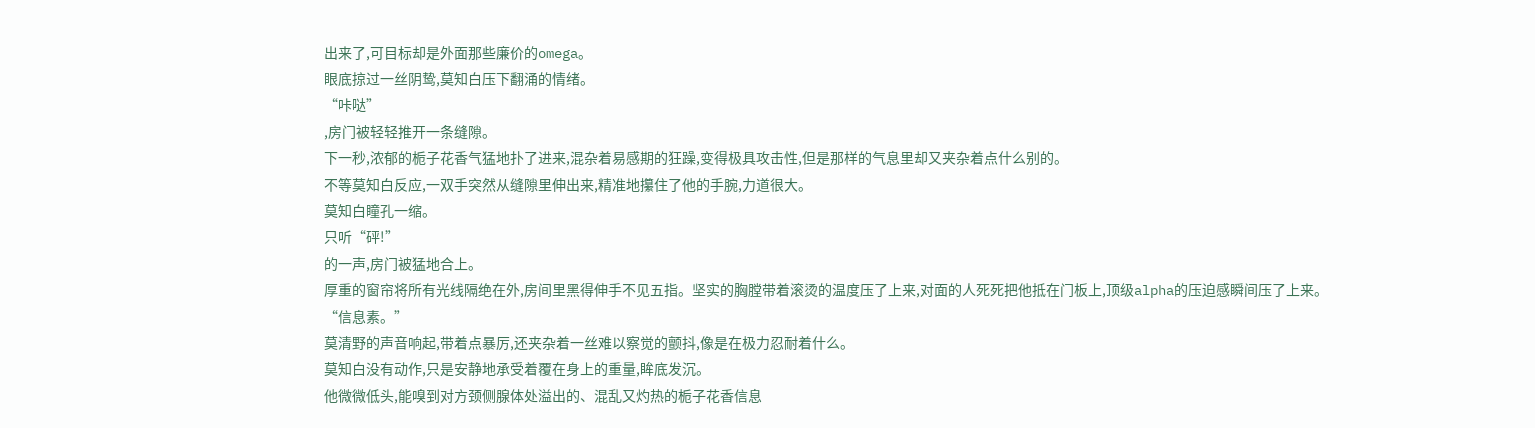出来了,可目标却是外面那些廉价的omega。
眼底掠过一丝阴鸷,莫知白压下翻涌的情绪。
“咔哒”
,房门被轻轻推开一条缝隙。
下一秒,浓郁的栀子花香气猛地扑了进来,混杂着易感期的狂躁,变得极具攻击性,但是那样的气息里却又夹杂着点什么别的。
不等莫知白反应,一双手突然从缝隙里伸出来,精准地攥住了他的手腕,力道很大。
莫知白瞳孔一缩。
只听“砰!”
的一声,房门被猛地合上。
厚重的窗帘将所有光线隔绝在外,房间里黑得伸手不见五指。坚实的胸膛带着滚烫的温度压了上来,对面的人死死把他抵在门板上,顶级alpha的压迫感瞬间压了上来。
“信息素。”
莫清野的声音响起,带着点暴厉,还夹杂着一丝难以察觉的颤抖,像是在极力忍耐着什么。
莫知白没有动作,只是安静地承受着覆在身上的重量,眸底发沉。
他微微低头,能嗅到对方颈侧腺体处溢出的、混乱又灼热的栀子花香信息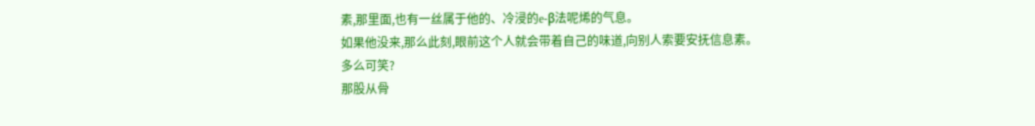素,那里面,也有一丝属于他的、冷浸的e-β法呢烯的气息。
如果他没来,那么此刻,眼前这个人就会带着自己的味道,向别人索要安抚信息素。
多么可笑?
那股从骨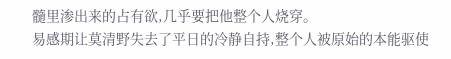髓里渗出来的占有欲,几乎要把他整个人烧穿。
易感期让莫清野失去了平日的冷静自持,整个人被原始的本能驱使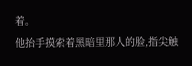着。
他抬手摸索着黑暗里那人的脸,指尖触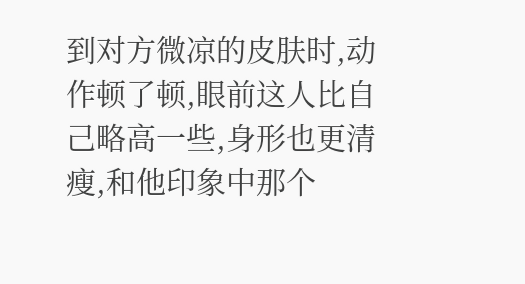到对方微凉的皮肤时,动作顿了顿,眼前这人比自己略高一些,身形也更清瘦,和他印象中那个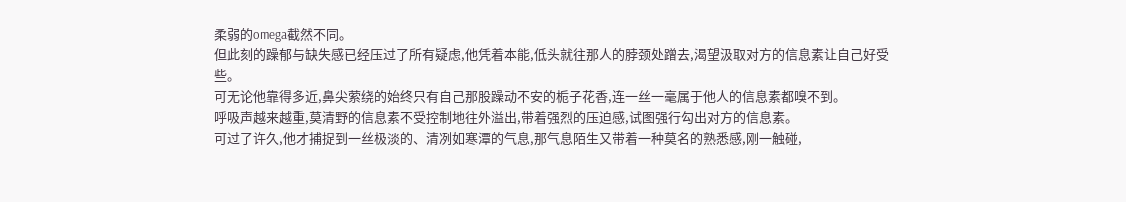柔弱的omega截然不同。
但此刻的躁郁与缺失感已经压过了所有疑虑,他凭着本能,低头就往那人的脖颈处蹭去,渴望汲取对方的信息素让自己好受些。
可无论他靠得多近,鼻尖萦绕的始终只有自己那股躁动不安的栀子花香,连一丝一毫属于他人的信息素都嗅不到。
呼吸声越来越重,莫清野的信息素不受控制地往外溢出,带着强烈的压迫感,试图强行勾出对方的信息素。
可过了许久,他才捕捉到一丝极淡的、清冽如寒潭的气息,那气息陌生又带着一种莫名的熟悉感,刚一触碰,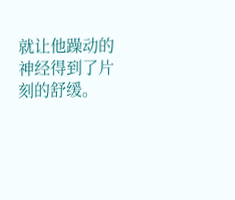就让他躁动的神经得到了片刻的舒缓。